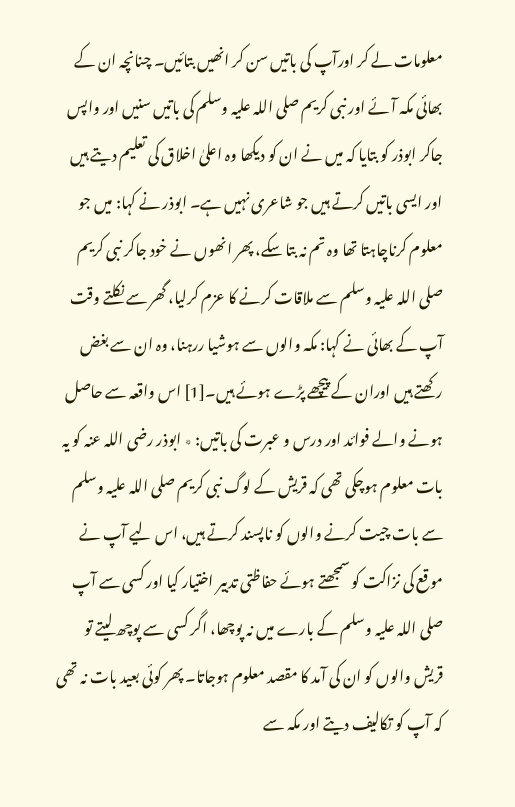معلومات لے کر اورآپ کی باتیں سن کر انھیں بتائیں۔ چنانچہ ان کے بھائی مکہ آئے اور نبی کریم صلی اللہ علیہ وسلم کی باتیں سنیں اور واپس جاکر ابوذر کو بتایا کہ میں نے ان کو دیکھا وہ اعلیٰ اخلاق کی تعلیم دیتے ہیں اور ایسی باتیں کرتے ہیں جو شاعری نہیں ہے۔ ابوذر نے کہا: میں جو معلوم کرناچاہتا تھا وہ تم نہ بتا سکے، پھر انھوں نے خود جاکر نبی کریم صلی اللہ علیہ وسلم سے ملاقات کرنے کا عزم کرلیا، گھر سے نکلتے وقت آپ کے بھائی نے کہا: مکہ والوں سے ہوشیا ررہنا، وہ ان سے بغض رکھتے ہیں اوران کے پیچھے پڑے ہوئے ہیں۔[1] اس واقعہ سے حاصل ہونے والے فوائد اور درس و عبرت کی باتیں: ٭ ابوذر رضی اللہ عنہ کو یہ بات معلوم ہوچکی تھی کہ قریش کے لوگ نبی کریم صلی اللہ علیہ وسلم سے بات چیت کرنے والوں کو ناپسند کرتے ہیں، اس لیے آپ نے موقع کی نزاکت کو سمجھتے ہوئے حفاظتی تدبیر اختیار کیا اور کسی سے آپ صلی اللہ علیہ وسلم کے بارے میں نہ پوچھا، اگر کسی سے پوچھ لیتے تو قریش والوں کو ان کی آمد کا مقصد معلوم ہوجاتا۔ پھر کوئی بعید بات نہ تھی کہ آپ کو تکالیف دیتے اور مکہ سے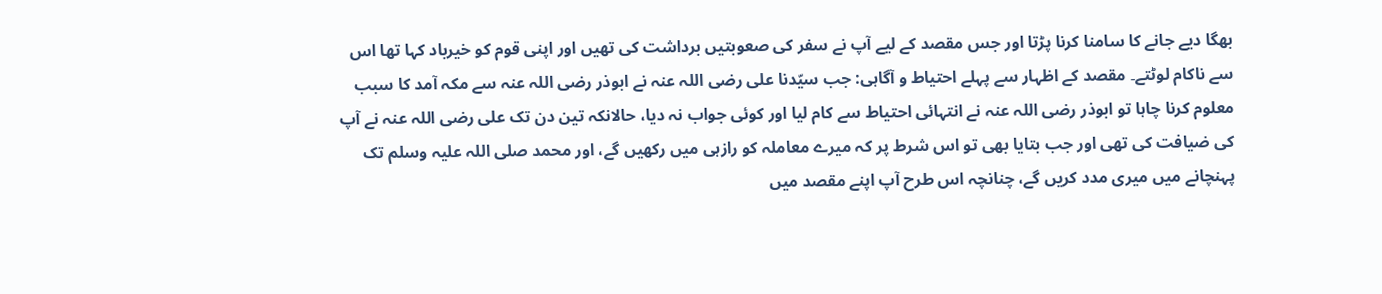بھگا دیے جانے کا سامنا کرنا پڑتا اور جس مقصد کے لیے آپ نے سفر کی صعوبتیں برداشت کی تھیں اور اپنی قوم کو خیرباد کہا تھا اس سے ناکام لوٹتے۔ مقصد کے اظہار سے پہلے احتیاط و آگاہی: جب سیّدنا علی رضی اللہ عنہ نے ابوذر رضی اللہ عنہ سے مکہ آمد کا سبب معلوم کرنا چاہا تو ابوذر رضی اللہ عنہ نے انتہائی احتیاط سے کام لیا اور کوئی جواب نہ دیا، حالانکہ تین دن تک علی رضی اللہ عنہ نے آپ کی ضیافت کی تھی اور جب بتایا بھی تو اس شرط پر کہ میرے معاملہ کو رازہی میں رکھیں گے، اور محمد صلی اللہ علیہ وسلم تک پہنچانے میں میری مدد کریں گے، چنانچہ اس طرح آپ اپنے مقصد میں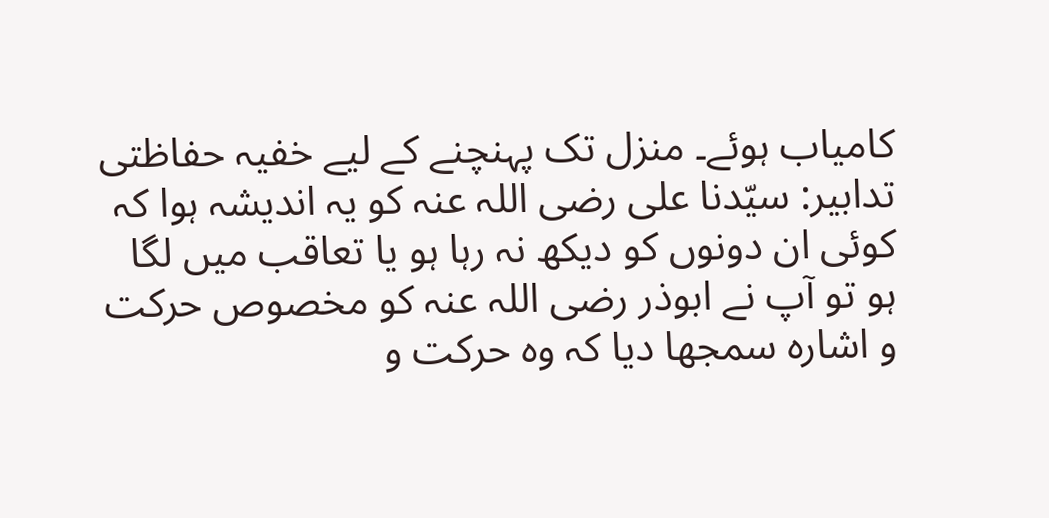کامیاب ہوئے۔ منزل تک پہنچنے کے لیے خفیہ حفاظتی تدابیر: سیّدنا علی رضی اللہ عنہ کو یہ اندیشہ ہوا کہ کوئی ان دونوں کو دیکھ نہ رہا ہو یا تعاقب میں لگا ہو تو آپ نے ابوذر رضی اللہ عنہ کو مخصوص حرکت و اشارہ سمجھا دیا کہ وہ حرکت و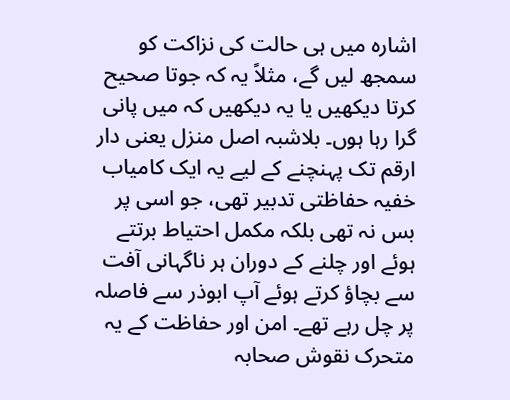اشارہ میں ہی حالت کی نزاکت کو سمجھ لیں گے، مثلاً یہ کہ جوتا صحیح کرتا دیکھیں یا یہ دیکھیں کہ میں پانی گرا رہا ہوں۔ بلاشبہ اصل منزل یعنی دار ارقم تک پہنچنے کے لیے یہ ایک کامیاب خفیہ حفاظتی تدبیر تھی، جو اسی پر بس نہ تھی بلکہ مکمل احتیاط برتتے ہوئے اور چلنے کے دوران ہر ناگہانی آفت سے بچاؤ کرتے ہوئے آپ ابوذر سے فاصلہ پر چل رہے تھے۔ امن اور حفاظت کے یہ متحرک نقوش صحابہ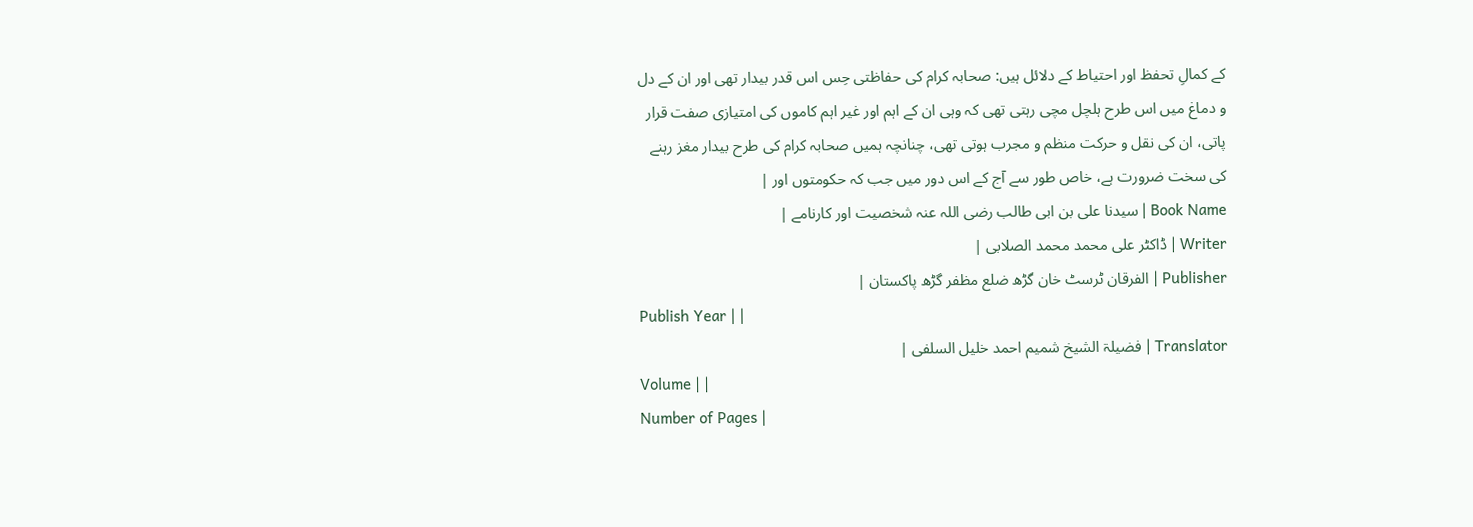کے کمالِ تحفظ اور احتیاط کے دلائل ہیں: صحابہ کرام کی حفاظتی حِس اس قدر بیدار تھی اور ان کے دل و دماغ میں اس طرح ہلچل مچی رہتی تھی کہ وہی ان کے اہم اور غیر اہم کاموں کی امتیازی صفت قرار پاتی، ان کی نقل و حرکت منظم و مجرب ہوتی تھی، چنانچہ ہمیں صحابہ کرام کی طرح بیدار مغز رہنے کی سخت ضرورت ہے، خاص طور سے آج کے اس دور میں جب کہ حکومتوں اور |
Book Name | سیدنا علی بن ابی طالب رضی اللہ عنہ شخصیت اور کارنامے |
Writer | ڈاکٹر علی محمد محمد الصلابی |
Publisher | الفرقان ٹرسٹ خان گڑھ ضلع مظفر گڑھ پاکستان |
Publish Year | |
Translator | فضیلۃ الشیخ شمیم احمد خلیل السلفی |
Volume | |
Number of Pages |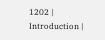1202 |
Introduction |